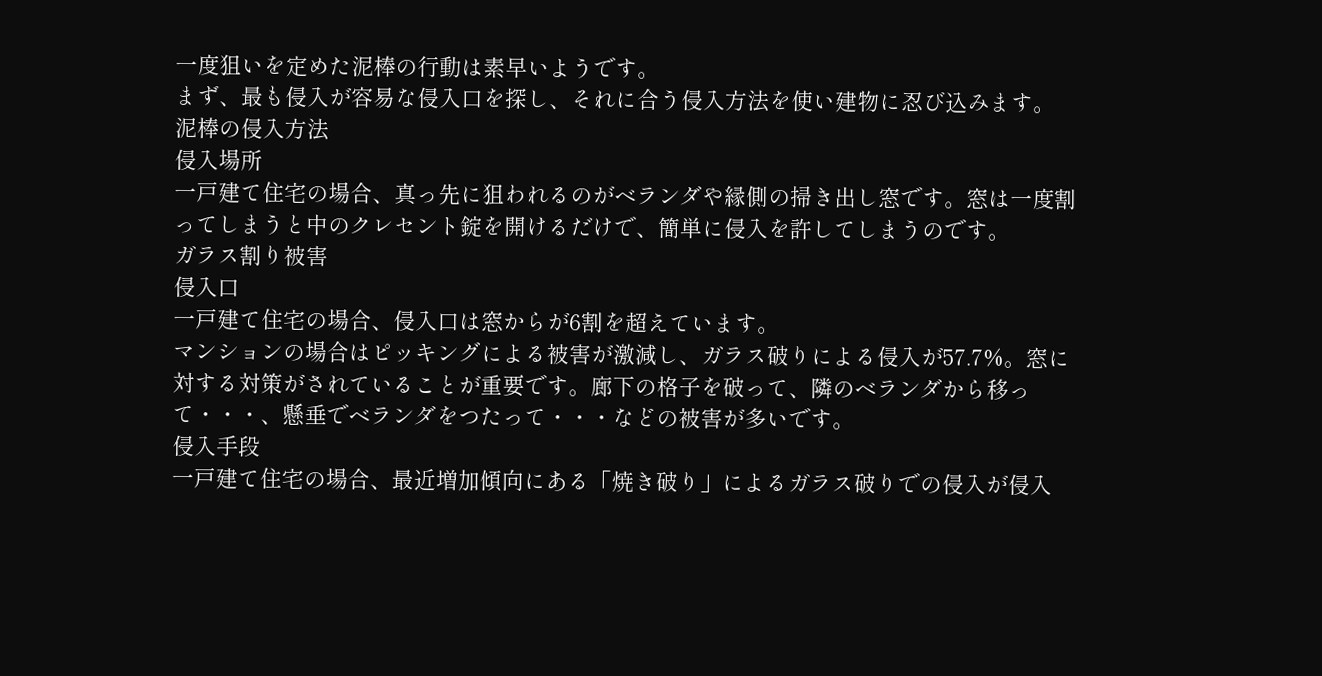一度狙いを定めた泥棒の行動は素早いようです。
まず、最も侵入が容易な侵入口を探し、それに合う侵入方法を使い建物に忍び込みます。
泥棒の侵入方法
侵入場所
一戸建て住宅の場合、真っ先に狙われるのがベランダや縁側の掃き出し窓です。窓は一度割ってしまうと中のクレセント錠を開けるだけで、簡単に侵入を許してしまうのです。
ガラス割り被害
侵入口
一戸建て住宅の場合、侵入口は窓からが6割を超えています。
マンションの場合はピッキングによる被害が激減し、ガラス破りによる侵入が57.7%。窓に対する対策がされていることが重要です。廊下の格子を破って、隣のベランダから移って・・・、懸垂でベランダをつたって・・・などの被害が多いです。
侵入手段
一戸建て住宅の場合、最近増加傾向にある「焼き破り」によるガラス破りでの侵入が侵入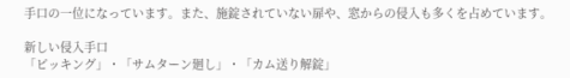手口の一位になっています。また、施錠されていない扉や、窓からの侵入も多くを占めています。

新しい侵入手口
「ピッキング」・「サムターン廻し」・「カム送り解錠」